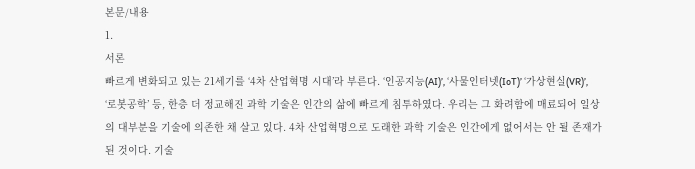본문/내용
1.
서론
빠르게 변화되고 있는 21세기를 ‘4차 산업혁명 시대’라 부른다. ‘인공지능(AI)’, ‘사물인터넷(IoT)’ ‘가상현실(VR)’, ‘로봇공학’ 등, 한층 더 정교해진 과학 기술은 인간의 삶에 빠르게 침투하였다. 우리는 그 화려함에 매료되어 일상의 대부분을 기술에 의존한 채 살고 있다. 4차 산업혁명으로 도래한 과학 기술은 인간에게 없어서는 안 될 존재가 된 것이다. 기술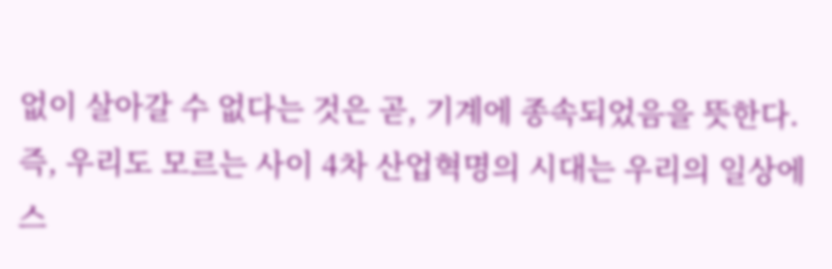없이 살아갈 수 없다는 것은 곧, 기계에 종속되었음을 뜻한다. 즉, 우리도 모르는 사이 4차 산업혁명의 시대는 우리의 일상에 스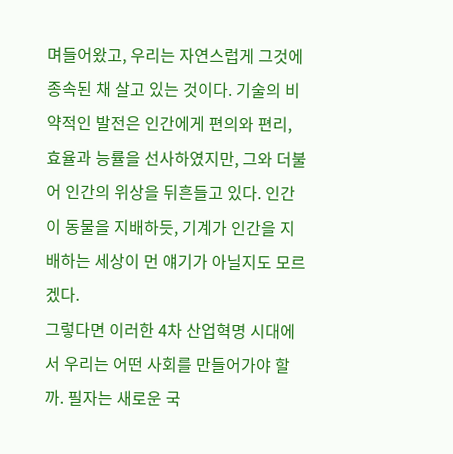며들어왔고, 우리는 자연스럽게 그것에 종속된 채 살고 있는 것이다. 기술의 비약적인 발전은 인간에게 편의와 편리, 효율과 능률을 선사하였지만, 그와 더불어 인간의 위상을 뒤흔들고 있다. 인간이 동물을 지배하듯, 기계가 인간을 지배하는 세상이 먼 얘기가 아닐지도 모르겠다.
그렇다면 이러한 4차 산업혁명 시대에서 우리는 어떤 사회를 만들어가야 할까. 필자는 새로운 국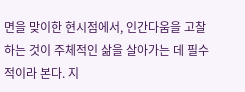면을 맞이한 현시점에서, 인간다움을 고찰하는 것이 주체적인 삶을 살아가는 데 필수적이라 본다. 지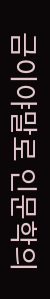금이야말로 인문학의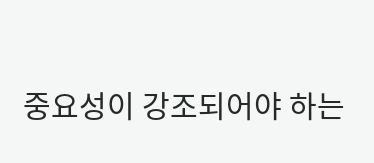중요성이 강조되어야 하는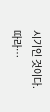시기인 것이다.
따라…